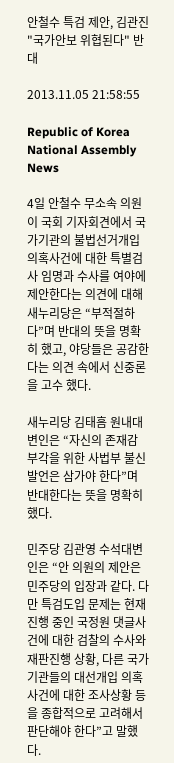안철수 특검 제안, 김관진 "국가안보 위협된다" 반대

2013.11.05 21:58:55

Republic of Korea National Assembly News

4일 안철수 무소속 의원이 국회 기자회견에서 국가기관의 불법선거개입 의혹사건에 대한 특별검사 임명과 수사를 여야에 제안한다는 의견에 대해 새누리당은 “부적절하다”며 반대의 뜻을 명확히 했고, 야당들은 공감한다는 의견 속에서 신중론을 고수 했다.

새누리당 김태흠 원내대변인은 “자신의 존재감 부각을 위한 사법부 불신 발언은 삼가야 한다”며 반대한다는 뜻을 명확히 했다.

민주당 김관영 수석대변인은 “안 의원의 제안은 민주당의 입장과 같다. 다만 특검도입 문제는 현재 진행 중인 국정원 댓글사건에 대한 검찰의 수사와 재판진행 상황, 다른 국가기관들의 대선개입 의혹사건에 대한 조사상황 등을 종합적으로 고려해서 판단해야 한다”고 말했다.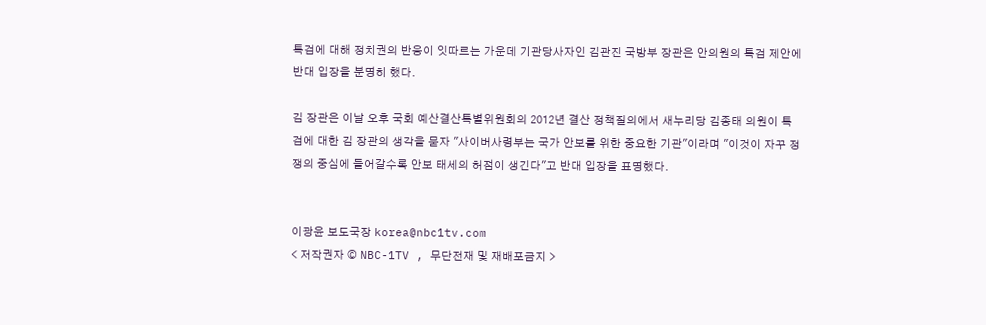특검에 대해 정치권의 반응이 잇따르는 가운데 기관당사자인 김관진 국방부 장관은 안의원의 특검 제안에 반대 입장을 분명히 했다.

김 장관은 이날 오후 국회 예산결산특별위원회의 2012년 결산 정책질의에서 새누리당 김종태 의원이 특검에 대한 김 장관의 생각을 묻자 "사이버사령부는 국가 안보를 위한 중요한 기관"이라며 "이것이 자꾸 정쟁의 중심에 들어갈수록 안보 태세의 허점이 생긴다"고 반대 입장을 표명했다.


이광윤 보도국장 korea@nbc1tv.com
< 저작권자 © NBC-1TV , 무단전재 및 재배포금지 >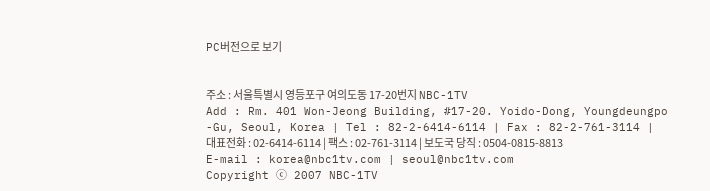PC버전으로 보기


주소 : 서울특별시 영등포구 여의도동 17-20번지 NBC-1TV
Add : Rm. 401 Won-Jeong Building, #17-20. Yoido-Dong, Youngdeungpo
-Gu, Seoul, Korea | Tel : 82-2-6414-6114 | Fax : 82-2-761-3114 |
대표전화 : 02-6414-6114 | 팩스 : 02-761-3114 | 보도국 당직 : 0504-0815-8813
E-mail : korea@nbc1tv.com | seoul@nbc1tv.com
Copyright ⓒ 2007 NBC-1TV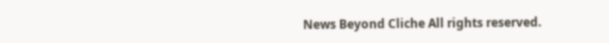News Beyond Cliche All rights reserved.